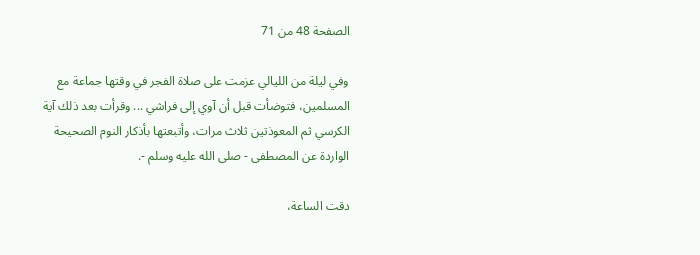الصفحة 48 من 71

وفي ليلة من الليالي عزمت على صلاة الفجر في وقتها جماعة مع المسلمين، فتوضأت قبل أن آوي إلى فراشي ... وقرأت بعد ذلك آية الكرسي ثم المعوذتين ثلاث مرات، وأتبعتها بأذكار النوم الصحيحة الواردة عن المصطفى - صلى الله عليه وسلم -.

دقت الساعة،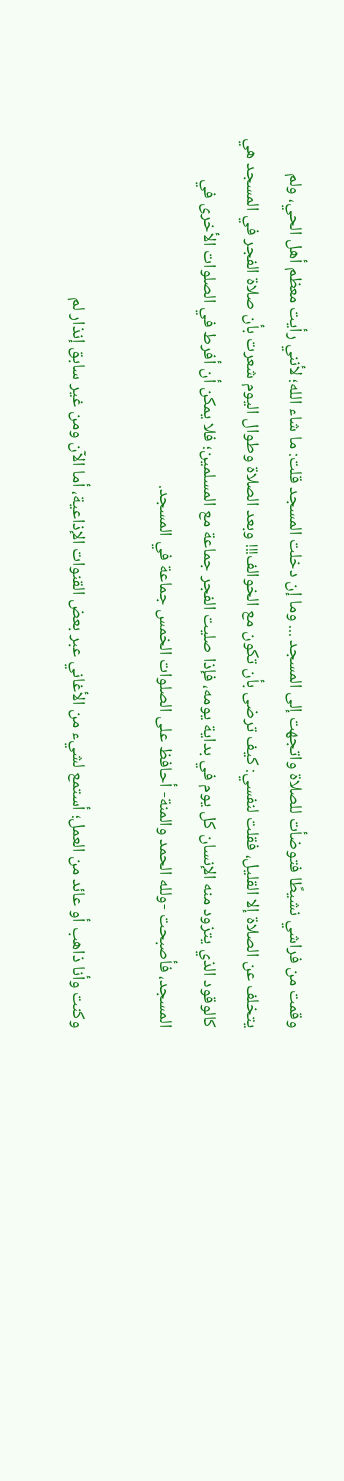وقمت من فراشي نشيطًا فتوضأت للصلاة واتجهت إلى المسجد ... وما إن دخلت المسجد قلت: ما شاء الله؛ لأنني رأيت معظم أهل الحي، ولم يتخلف عن الصلاة إلا القليل، فقلت لنفسي: كيف ترضى بأن تكون مع الخوالف!!! وبعد الصلاة وطوال اليوم شعرت بأن صلاة الفجر في المسجد هي كالوقود الذي يتزود منه الإنسان كل يوم في بداية يومه، فإذا صليت الفجر جماعة مع المسلمين؛ فلا يمكن أن أفرط في الصلوات الأخرى في المسجد، فأصبحت -ولله الحمد والمنة- أحافظ على الصلوات الخمس جماعة في المسجد.

وكنت وأنا ذاهب أو عائد من العمل؛ أستمع لشيء من الأغاني عبر بعض القنوات الإذاعية، أما الآن ومن غير سابق إنذار لم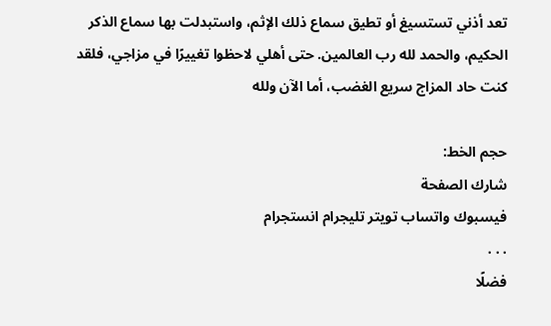تعد أذني تستسيغ أو تطيق سماع ذلك الإثم، واستبدلت بها سماع الذكر الحكيم، والحمد لله رب العالمين. حتى أهلي لاحظوا تغييرًا في مزاجي، فلقد كنت حاد المزاج سريع الغضب، أما الآن ولله

حجم الخط:
شارك الصفحة
فيسبوك واتساب تويتر تليجرام انستجرام
. . .
فضلًا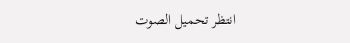انتظر تحميل الصوت